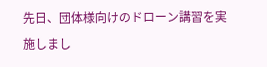先日、団体様向けのドローン講習を実施しまし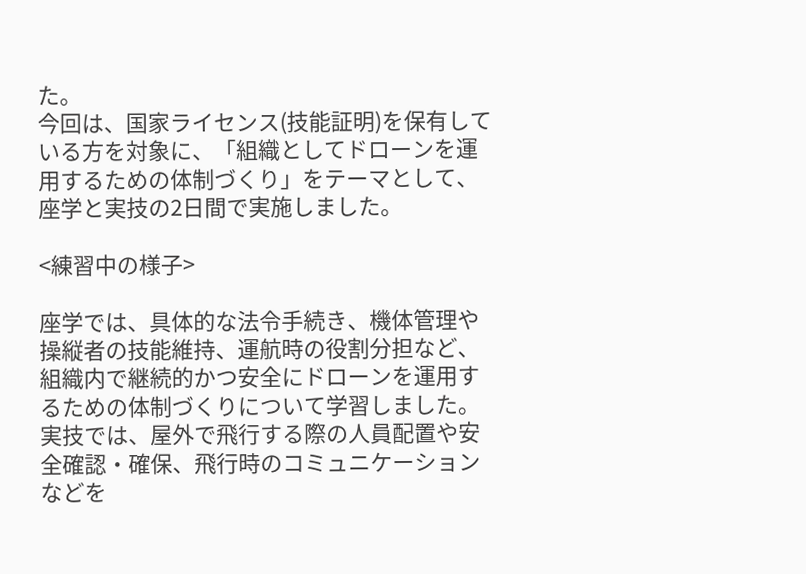た。
今回は、国家ライセンス(技能証明)を保有している方を対象に、「組織としてドローンを運用するための体制づくり」をテーマとして、座学と実技の2日間で実施しました。

<練習中の様子>

座学では、具体的な法令手続き、機体管理や操縦者の技能維持、運航時の役割分担など、組織内で継続的かつ安全にドローンを運用するための体制づくりについて学習しました。
実技では、屋外で飛行する際の人員配置や安全確認・確保、飛行時のコミュニケーションなどを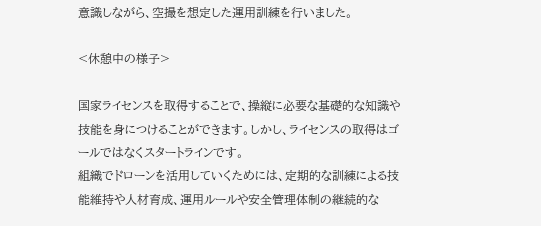意識しながら、空撮を想定した運用訓練を行いました。

<休憩中の様子>

国家ライセンスを取得することで、操縦に必要な基礎的な知識や技能を身につけることができます。しかし、ライセンスの取得はゴールではなくスタートラインです。
組織でドローンを活用していくためには、定期的な訓練による技能維持や人材育成、運用ルールや安全管理体制の継続的な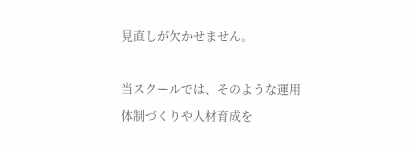見直しが欠かせません。

当スクールでは、そのような運用体制づくりや人材育成を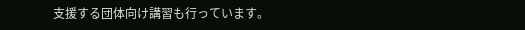支援する団体向け講習も行っています。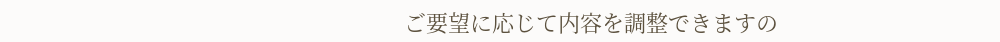ご要望に応じて内容を調整できますの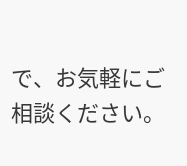で、お気軽にご相談ください。